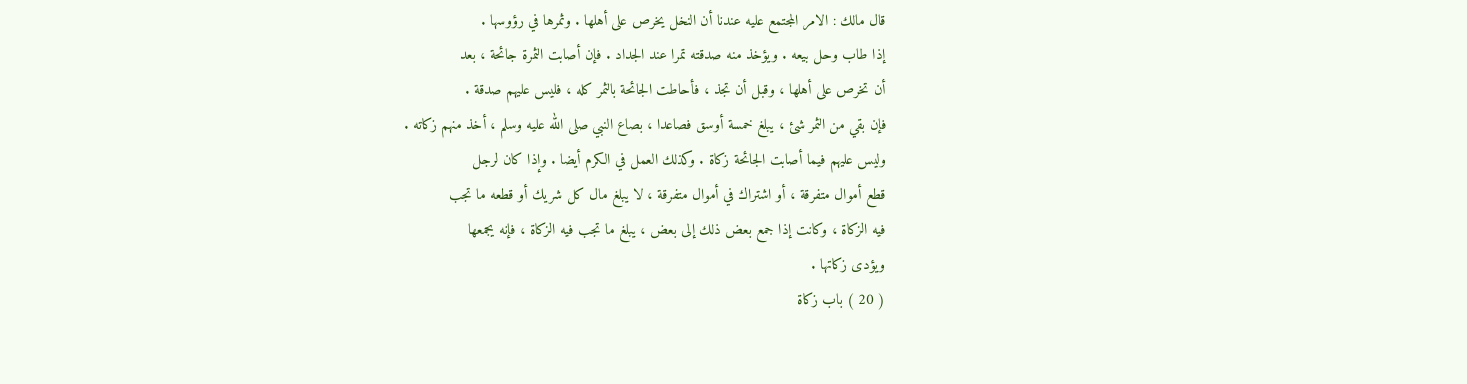قال مالك : الامر المجتمع عليه عندنا أن النخل يخرص على أهلها . وثمرها في رؤوسها .
إذا طاب وحل بيعه . ويؤخذ منه صدقته تمرا عند الجداد . فإن أصابت الثمرة جائحة ، بعد
أن تخرص على أهلها ، وقبل أن تجذ ، فأحاطت الجائحة بالثمر كله ، فليس عليهم صدقة .
فإن بقي من الثمر شئ ، يبلغ خمسة أوسق فصاعدا ، بصاع النبي صلى الله عليه وسلم ، أخذ منهم زكاته .
وليس عليهم فيما أصابت الجائحة زكاة . وكذلك العمل في الكرم أيضا . وإذا كان لرجل
قطع أموال متفرقة ، أو اشتراك في أموال متفرقة ، لا يبلغ مال كل شريك أو قطعه ما تجب
فيه الزكاة ، وكانت إذا جمع بعض ذلك إلى بعض ، يبلغ ما تجب فيه الزكاة ، فإنه يجمعها
ويؤدى زكاتها .
( 20 ) باب زكاة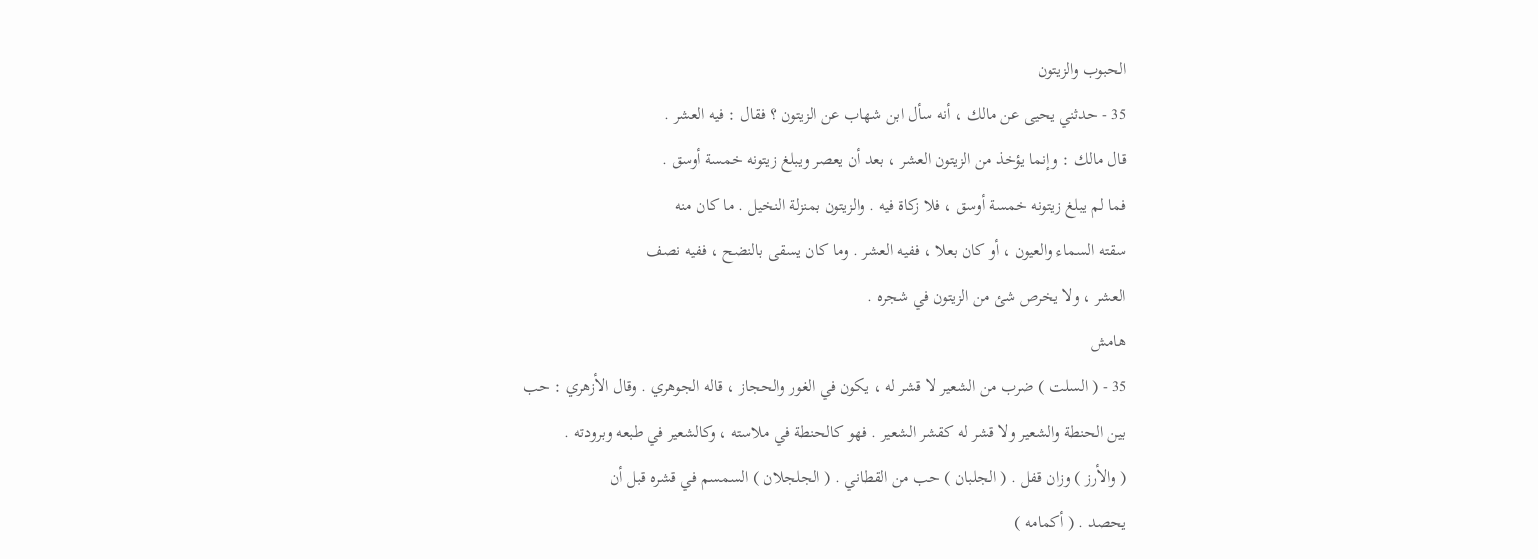الحبوب والزيتون
35 - حدثني يحيى عن مالك ، أنه سأل ابن شهاب عن الزيتون ؟ فقال : فيه العشر .
قال مالك : وإنما يؤخذ من الزيتون العشر ، بعد أن يعصر ويبلغ زيتونه خمسة أوسق .
فما لم يبلغ زيتونه خمسة أوسق ، فلا زكاة فيه . والزيتون بمنزلة النخيل . ما كان منه
سقته السماء والعيون ، أو كان بعلا ، ففيه العشر . وما كان يسقى بالنضح ، ففيه نصف
العشر ، ولا يخرص شئ من الزيتون في شجره .
هامش
35 - ( السلت ) ضرب من الشعير لا قشر له ، يكون في الغور والحجاز ، قاله الجوهري . وقال الأزهري : حب
بين الحنطة والشعير ولا قشر له كقشر الشعير . فهو كالحنطة في ملاسته ، وكالشعير في طبعه وبرودته .
( والأرز ) وزان قفل . ( الجلبان ) حب من القطاني . ( الجلجلان ) السمسم في قشره قبل أن
يحصد . ( أكمامه )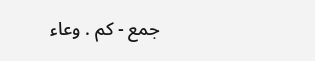جمع - كم . وعاء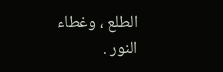الطلع ، وغطاء النور .